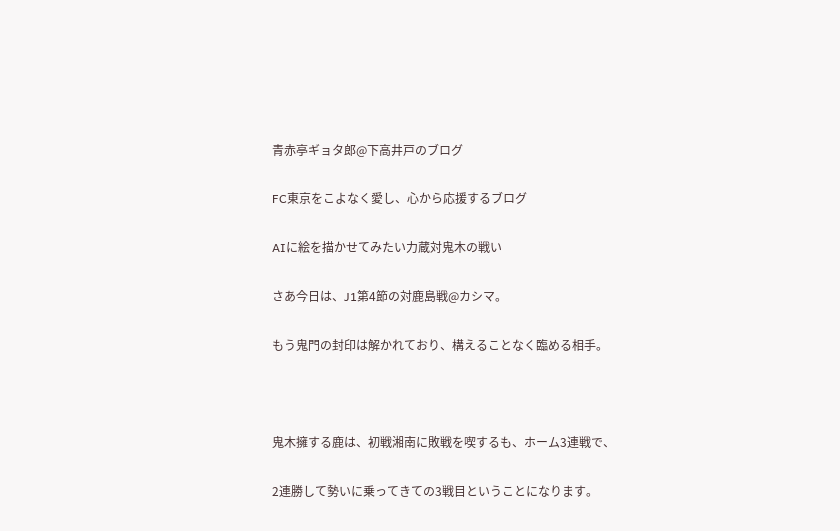青赤亭ギョタ郎@下高井戸のブログ

FC東京をこよなく愛し、心から応援するブログ

AIに絵を描かせてみたい力蔵対鬼木の戦い

さあ今日は、J1第4節の対鹿島戦@カシマ。

もう鬼門の封印は解かれており、構えることなく臨める相手。



鬼木擁する鹿は、初戦湘南に敗戦を喫するも、ホーム3連戦で、

2連勝して勢いに乗ってきての3戦目ということになります。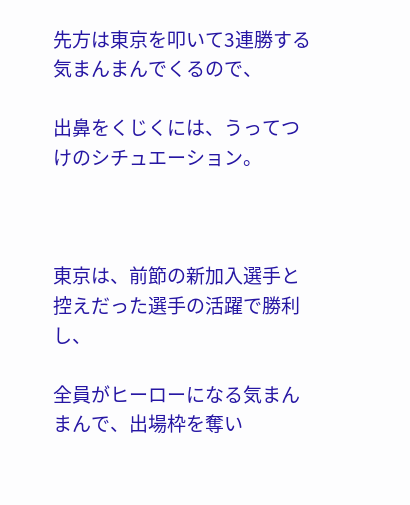先方は東京を叩いて3連勝する気まんまんでくるので、

出鼻をくじくには、うってつけのシチュエーション。



東京は、前節の新加入選手と控えだった選手の活躍で勝利し、

全員がヒーローになる気まんまんで、出場枠を奪い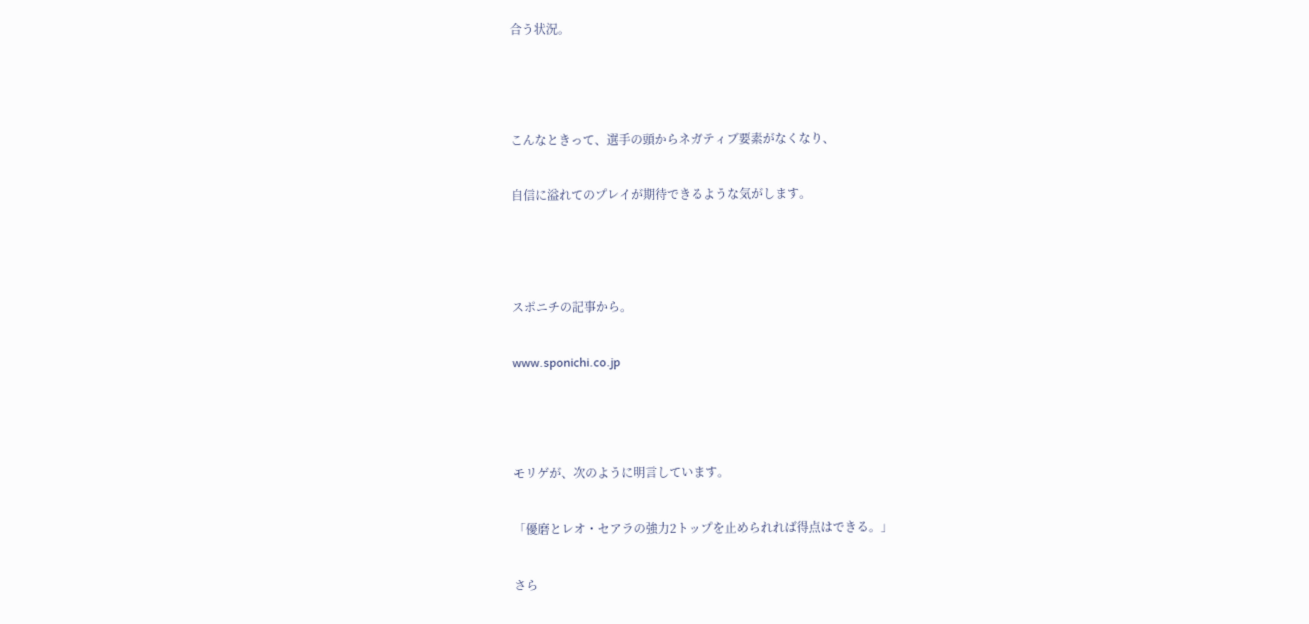合う状況。



こんなときって、選手の頭からネガティブ要素がなくなり、

自信に溢れてのプレイが期待できるような気がします。



スポニチの記事から。

www.sponichi.co.jp



モリゲが、次のように明言しています。

「優磨とレオ・セアラの強力2トップを止められれば得点はできる。」

さら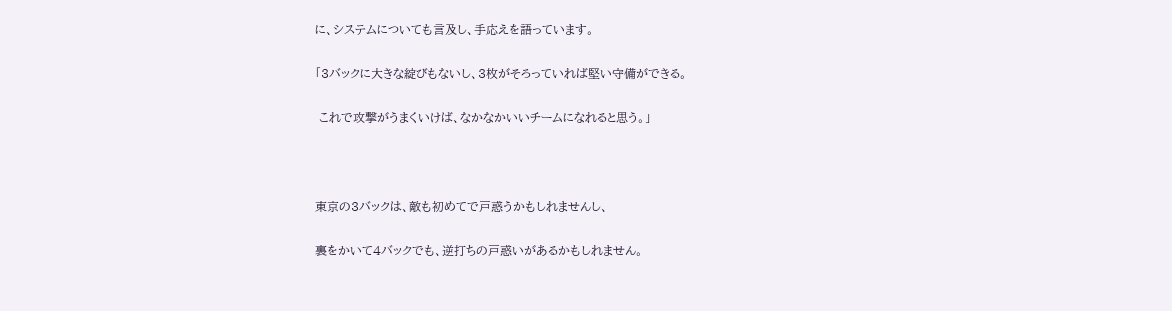に、システムについても言及し、手応えを語っています。

「3バックに大きな綻びもないし、3枚がそろっていれば堅い守備ができる。

 これで攻撃がうまくいけば、なかなかいいチームになれると思う。」



東京の3バックは、敵も初めてで戸惑うかもしれませんし、

裏をかいて4バックでも、逆打ちの戸惑いがあるかもしれません。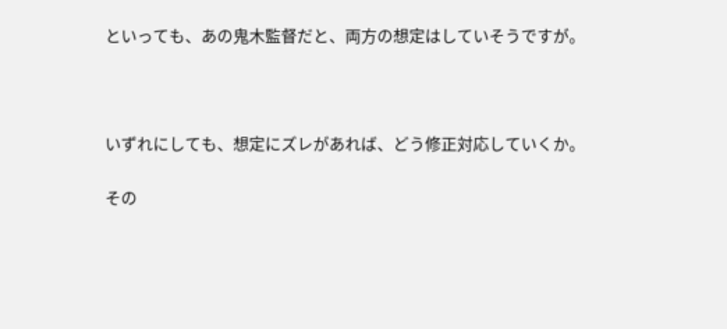といっても、あの鬼木監督だと、両方の想定はしていそうですが。



いずれにしても、想定にズレがあれば、どう修正対応していくか。

その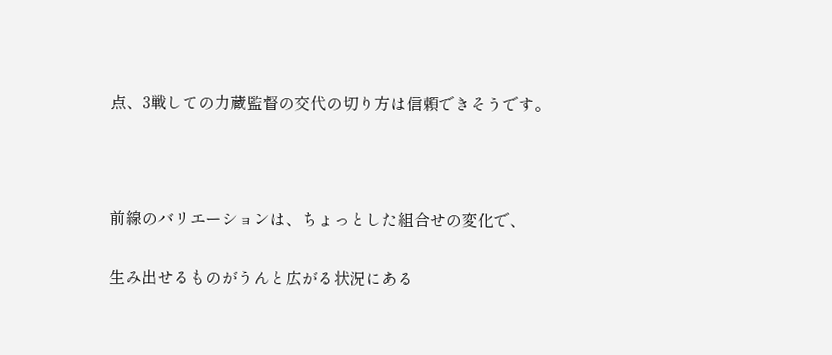点、3戦しての力蔵監督の交代の切り方は信頼できそうです。



前線のバリエーションは、ちょっとした組合せの変化で、

生み出せるものがうんと広がる状況にある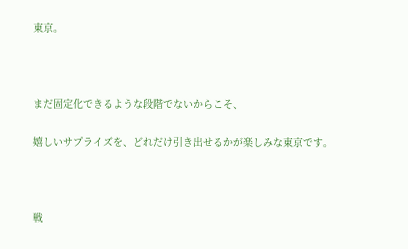東京。



まだ固定化できるような段階でないからこそ、

嬉しいサプライズを、どれだけ引き出せるかが楽しみな東京です。



戦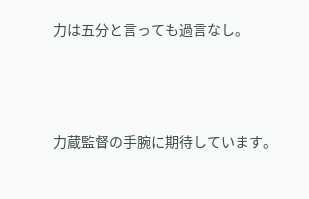力は五分と言っても過言なし。



力蔵監督の手腕に期待しています。